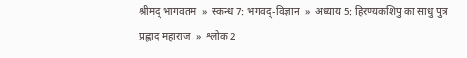श्रीमद् भागवतम  »  स्कन्ध 7: भगवद्-विज्ञान  »  अध्याय 5: हिरण्यकशिपु का साधु पुत्र प्रह्लाद महाराज  »  श्लोक 2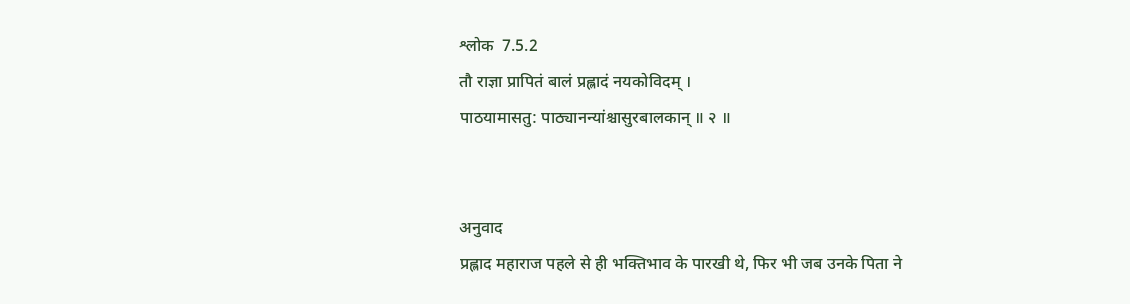श्लोक  7.5.2
तौ राज्ञा प्रापितं बालं प्रह्लादं नयकोविदम् ।
पाठयामासतु: पाठ्यानन्यांश्चासुरबालकान् ॥ २ ॥


अनुवाद
प्रह्लाद महाराज पहले से ही भक्तिभाव के पारखी थे, फिर भी जब उनके पिता ने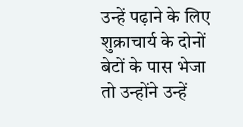उन्हें पढ़ाने के लिए शुक्राचार्य के दोनों बेटों के पास भेजा तो उन्होंने उन्हें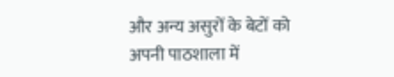और अन्य असुरों के बेटों को अपनी पाठशाला में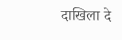दाखिला दे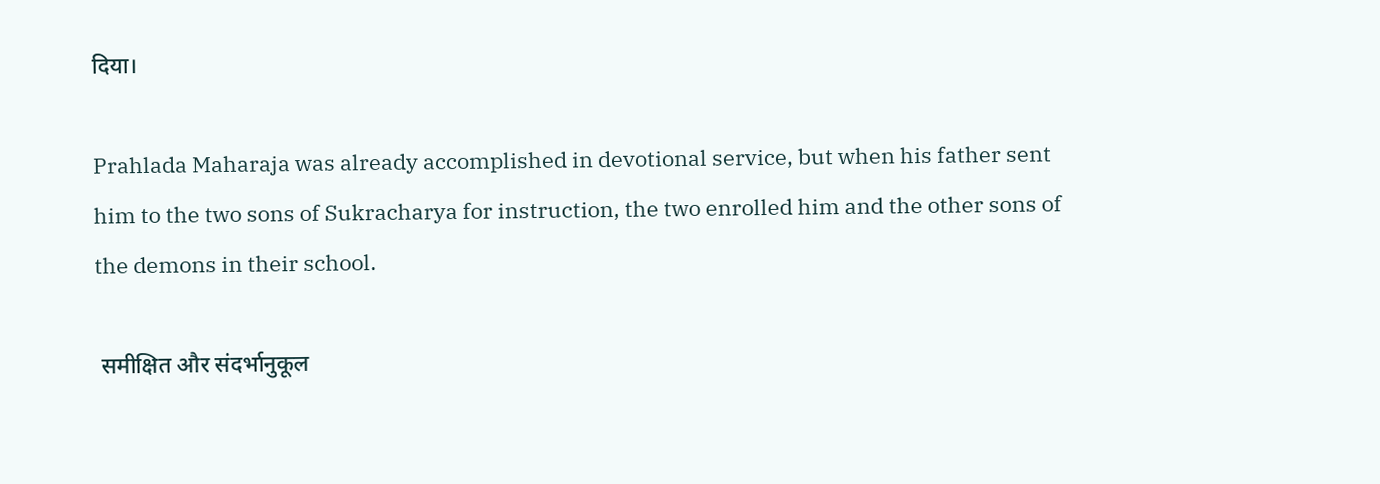दिया।

Prahlada Maharaja was already accomplished in devotional service, but when his father sent him to the two sons of Sukracharya for instruction, the two enrolled him and the other sons of the demons in their school.

 समीक्षित और संदर्भानुकूल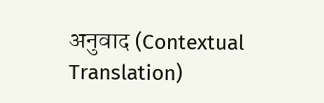अनुवाद (Contextual Translation)